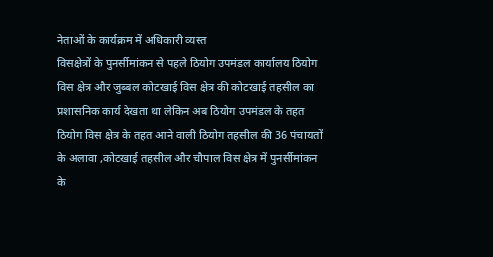नेताओं के कार्यक्रम में अधिकारी व्यस्त
विसक्षेत्रों के पुनर्सीमांकन से पहले ठियोग उपमंडल कार्यालय ठियोग विस क्षेत्र और जुब्बल कोटखाई विस क्षेत्र की कोटखाई तहसील का प्रशासनिक कार्य देखता था लेकिन अब ठियोग उपमंडल के तहत ठियोग विस क्षेत्र के तहत आने वाली ठियोग तहसील की 36 पंचायतों के अलावा ,कोटखाई तहसील और चौपाल विस क्षेत्र में पुनर्सीमांकन के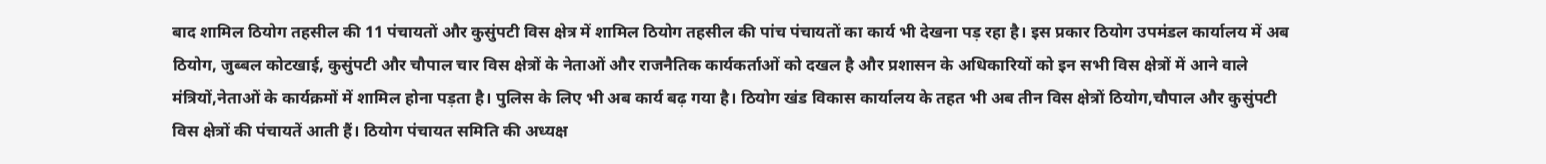बाद शामिल ठियोग तहसील की 11 पंचायतों और कुसुंपटी विस क्षेत्र में शामिल ठियोग तहसील की पांच पंचायतों का कार्य भी देखना पड़ रहा है। इस प्रकार ठियोग उपमंडल कार्यालय में अब ठियोग, जुब्बल कोटखाई, कुसुंपटी और चौपाल चार विस क्षेत्रों के नेताओं और राजनैतिक कार्यकर्ताओं को दखल है और प्रशासन के अधिकारियों को इन सभी विस क्षेत्रों में आने वाले मंत्रियों,नेताओं के कार्यक्रमों में शामिल होना पड़ता है। पुलिस के लिए भी अब कार्य बढ़ गया है। ठियोग खंड विकास कार्यालय के तहत भी अब तीन विस क्षेत्रों ठियोग,चौपाल और कुसुंपटी विस क्षेत्रों की पंचायतें आती हैं। ठियोग पंचायत समिति की अध्यक्ष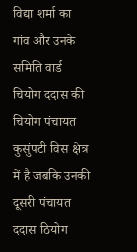विद्या शर्मा का गांव और उनके समिति वार्ड चियोग ददास की चियोग पंचायत कुसुंपटी विस क्षेत्र में है जबकि उनकी दूसरी पंचायत ददास ठियोग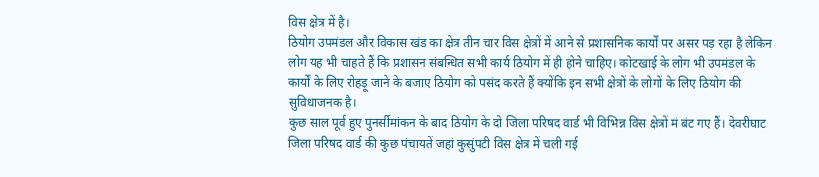विस क्षेत्र में है।
ठियोग उपमंडल और विकास खंड का क्षेत्र तीन चार विस क्षेत्रों में आने से प्रशासनिक कार्यों पर असर पड़ रहा है लेकिन लोग यह भी चाहते हैं कि प्रशासन संबन्धित सभी कार्य ठियोग में ही होने चाहिए। कोटखाई के लोग भी उपमंडल के कार्यों के लिए रोहड़ू जाने के बजाए ठियोग को पसंद करते हैं क्योंकि इन सभी क्षेत्रों के लोगों के लिए ठियोग की सुविधाजनक है।
कुछ साल पूर्व हुए पुनर्सीमांकन के बाद ठियोग के दो जिला परिषद वार्ड भी विभिन्न विस क्षेत्रों मं बंट गए हैं। देवरीघाट जिला परिषद वार्ड की कुछ पंचायतें जहां कुसुंपटी विस क्षेत्र में चली गई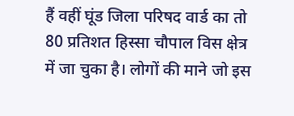हैं वहीं घूंड जिला परिषद वार्ड का तो 80 प्रतिशत हिस्सा चौपाल विस क्षेत्र में जा चुका है। लोगों की माने जो इस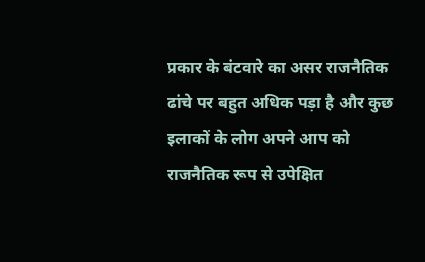प्रकार के बंटवारे का असर राजनैतिक ढांचे पर बहुत अधिक पड़ा है और कुछ इलाकों के लोग अपने आप को राजनैतिक रूप से उपेक्षित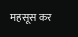महसूस कर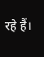रहे हैं।